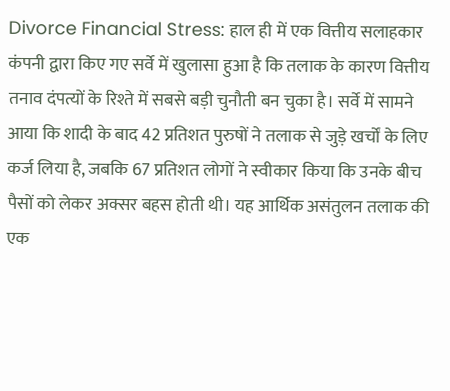Divorce Financial Stress: हाल ही में एक वित्तीय सलाहकार कंपनी द्वारा किए गए सर्वे में खुलासा हुआ है कि तलाक के कारण वित्तीय तनाव दंपत्यों के रिश्ते में सबसे बड़ी चुनौती बन चुका है। सर्वे में सामने आया कि शादी के बाद 42 प्रतिशत पुरुषों ने तलाक से जुड़े खर्चों के लिए कर्ज लिया है, जबकि 67 प्रतिशत लोगों ने स्वीकार किया कि उनके बीच पैसों को लेकर अक्सर बहस होती थी। यह आर्थिक असंतुलन तलाक की एक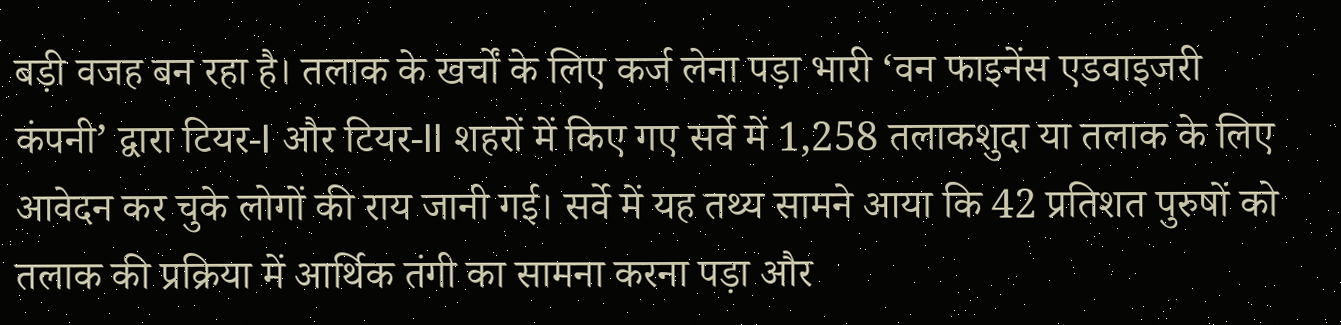बड़ी वजह बन रहा है। तलाक के खर्चों के लिए कर्ज लेना पड़ा भारी ‘वन फाइनेंस एडवाइजरी कंपनी’ द्वारा टियर-I और टियर-II शहरों में किए गए सर्वे में 1,258 तलाकशुदा या तलाक के लिए आवेदन कर चुके लोगों की राय जानी गई। सर्वे में यह तथ्य सामने आया कि 42 प्रतिशत पुरुषों को तलाक की प्रक्रिया में आर्थिक तंगी का सामना करना पड़ा और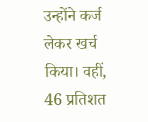उन्होंने कर्ज लेकर खर्च किया। वहीं, 46 प्रतिशत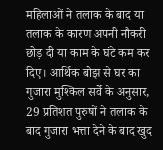महिलाओं ने तलाक के बाद या तलाक के कारण अपनी नौकरी छोड़ दी या काम के घंटे कम कर दिए। आर्थिक बोझ से घर का गुजारा मुश्किल सर्वे के अनुसार, 29 प्रतिशत पुरुषों ने तलाक के बाद गुजारा भत्ता देने के बाद खुद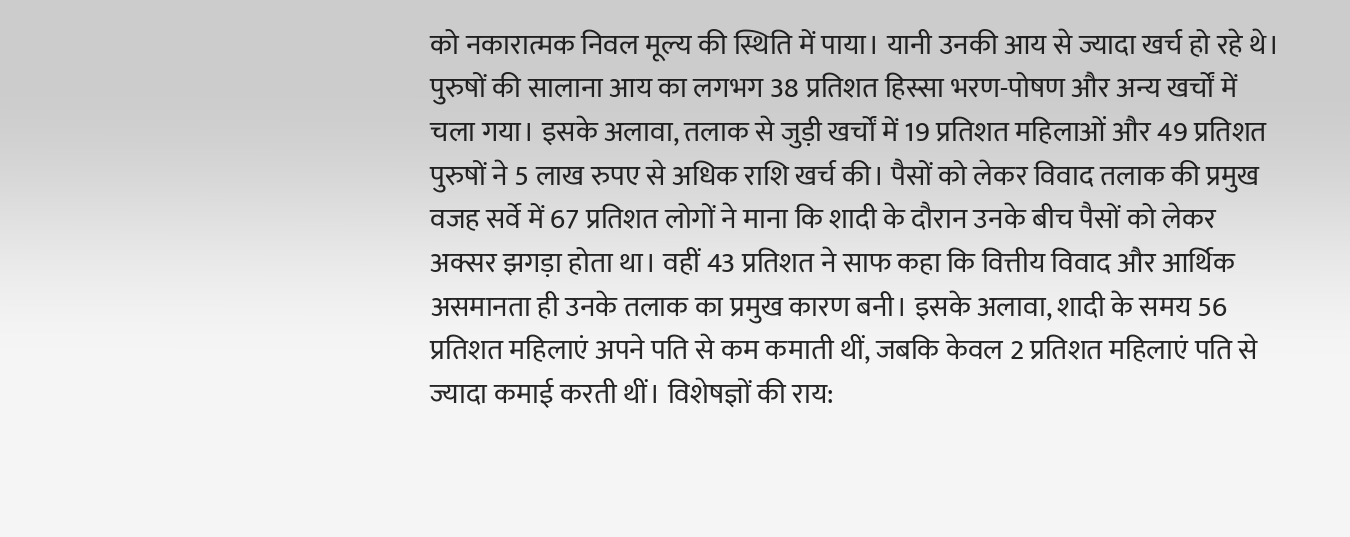को नकारात्मक निवल मूल्य की स्थिति में पाया। यानी उनकी आय से ज्यादा खर्च हो रहे थे। पुरुषों की सालाना आय का लगभग 38 प्रतिशत हिस्सा भरण-पोषण और अन्य खर्चों में चला गया। इसके अलावा, तलाक से जुड़ी खर्चों में 19 प्रतिशत महिलाओं और 49 प्रतिशत पुरुषों ने 5 लाख रुपए से अधिक राशि खर्च की। पैसों को लेकर विवाद तलाक की प्रमुख वजह सर्वे में 67 प्रतिशत लोगों ने माना कि शादी के दौरान उनके बीच पैसों को लेकर अक्सर झगड़ा होता था। वहीं 43 प्रतिशत ने साफ कहा कि वित्तीय विवाद और आर्थिक असमानता ही उनके तलाक का प्रमुख कारण बनी। इसके अलावा, शादी के समय 56 प्रतिशत महिलाएं अपने पति से कम कमाती थीं, जबकि केवल 2 प्रतिशत महिलाएं पति से ज्यादा कमाई करती थीं। विशेषज्ञों की राय: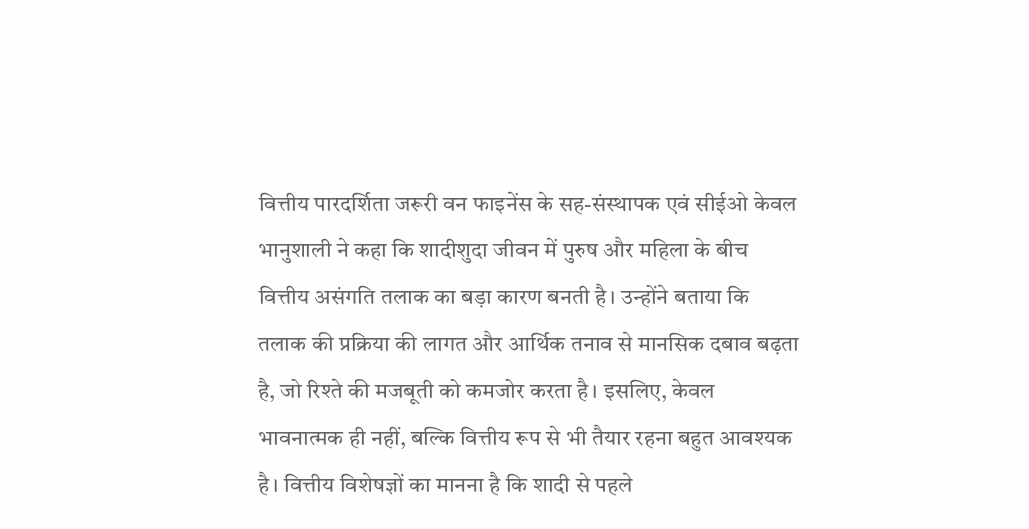वित्तीय पारदर्शिता जरूरी वन फाइनेंस के सह-संस्थापक एवं सीईओ केवल भानुशाली ने कहा कि शादीशुदा जीवन में पुरुष और महिला के बीच वित्तीय असंगति तलाक का बड़ा कारण बनती है। उन्होंने बताया कि तलाक की प्रक्रिया की लागत और आर्थिक तनाव से मानसिक दबाव बढ़ता है, जो रिश्ते की मजबूती को कमजोर करता है। इसलिए, केवल भावनात्मक ही नहीं, बल्कि वित्तीय रूप से भी तैयार रहना बहुत आवश्यक है। वित्तीय विशेषज्ञों का मानना है कि शादी से पहले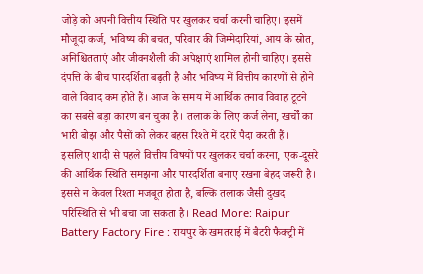जोड़े को अपनी वित्तीय स्थिति पर खुलकर चर्चा करनी चाहिए। इसमें मौजूदा कर्ज, भविष्य की बचत, परिवार की जिम्मेदारियां, आय के स्रोत, अनिश्चितताएं और जीवनशैली की अपेक्षाएं शामिल होनी चाहिए। इससे दंपत्ति के बीच पारदर्शिता बढ़ती है और भविष्य में वित्तीय कारणों से होने वाले विवाद कम होते हैं। आज के समय में आर्थिक तनाव विवाह टूटने का सबसे बड़ा कारण बन चुका है। तलाक के लिए कर्ज लेना, खर्चों का भारी बोझ और पैसों को लेकर बहस रिश्ते में दरारें पैदा करती हैं। इसलिए शादी से पहले वित्तीय विषयों पर खुलकर चर्चा करना, एक-दूसरे की आर्थिक स्थिति समझना और पारदर्शिता बनाए रखना बेहद जरूरी है। इससे न केवल रिश्ता मजबूत होता है, बल्कि तलाक जैसी दुखद परिस्थिति से भी बचा जा सकता है। Read More: Raipur Battery Factory Fire : रायपुर के खमतराई में बैटरी फैक्ट्री में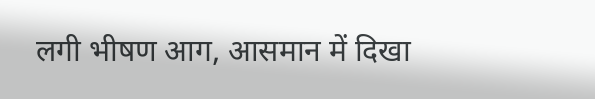लगी भीषण आग, आसमान में दिखा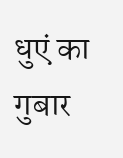धुएं का गुबार